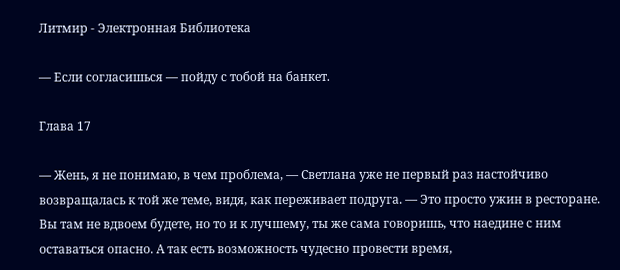Литмир - Электронная Библиотека

— Если согласишься — пойду с тобой на банкет.

Глава 17

— Жень, я не понимаю, в чем проблема, — Светлана уже не первый раз настойчиво возвращалась к той же теме, видя, как переживает подруга. — Это просто ужин в ресторане. Вы там не вдвоем будете, но то и к лучшему, ты же сама говоришь, что наедине с ним оставаться опасно. А так есть возможность чудесно провести время,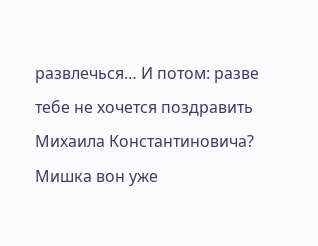развлечься… И потом: разве тебе не хочется поздравить Михаила Константиновича? Мишка вон уже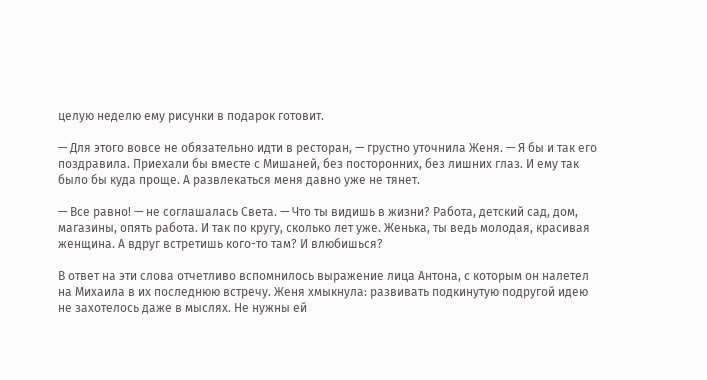целую неделю ему рисунки в подарок готовит.

— Для этого вовсе не обязательно идти в ресторан, — грустно уточнила Женя. — Я бы и так его поздравила. Приехали бы вместе с Мишаней, без посторонних, без лишних глаз. И ему так было бы куда проще. А развлекаться меня давно уже не тянет.

— Все равно! — не соглашалась Света. — Что ты видишь в жизни? Работа, детский сад, дом, магазины, опять работа. И так по кругу, сколько лет уже. Женька, ты ведь молодая, красивая женщина. А вдруг встретишь кого-то там? И влюбишься?

В ответ на эти слова отчетливо вспомнилось выражение лица Антона, с которым он налетел на Михаила в их последнюю встречу. Женя хмыкнула: развивать подкинутую подругой идею не захотелось даже в мыслях. Не нужны ей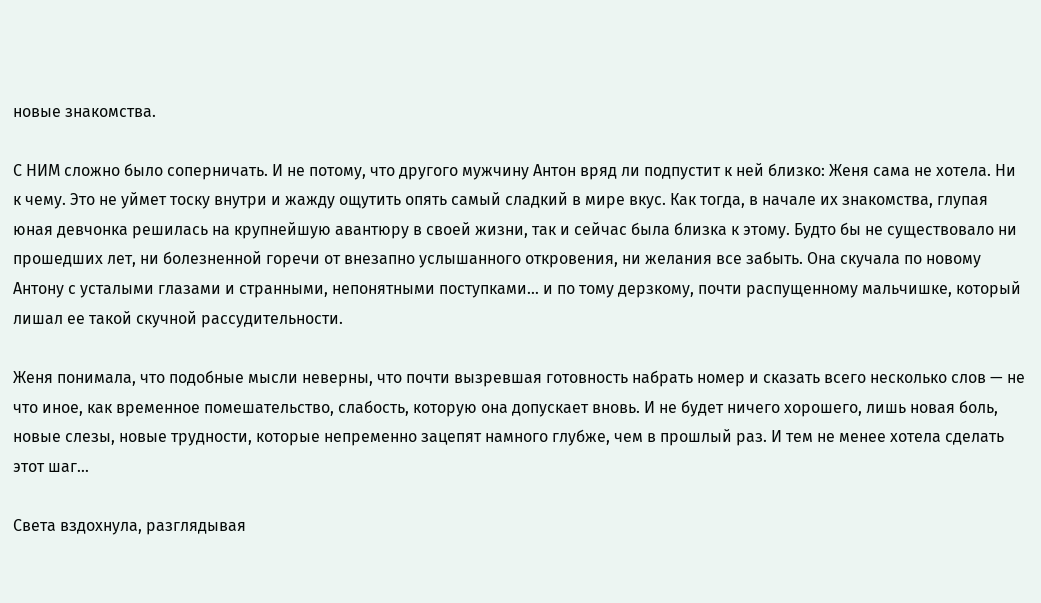новые знакомства.

С НИМ сложно было соперничать. И не потому, что другого мужчину Антон вряд ли подпустит к ней близко: Женя сама не хотела. Ни к чему. Это не уймет тоску внутри и жажду ощутить опять самый сладкий в мире вкус. Как тогда, в начале их знакомства, глупая юная девчонка решилась на крупнейшую авантюру в своей жизни, так и сейчас была близка к этому. Будто бы не существовало ни прошедших лет, ни болезненной горечи от внезапно услышанного откровения, ни желания все забыть. Она скучала по новому Антону с усталыми глазами и странными, непонятными поступками… и по тому дерзкому, почти распущенному мальчишке, который лишал ее такой скучной рассудительности.

Женя понимала, что подобные мысли неверны, что почти вызревшая готовность набрать номер и сказать всего несколько слов — не что иное, как временное помешательство, слабость, которую она допускает вновь. И не будет ничего хорошего, лишь новая боль, новые слезы, новые трудности, которые непременно зацепят намного глубже, чем в прошлый раз. И тем не менее хотела сделать этот шаг…

Света вздохнула, разглядывая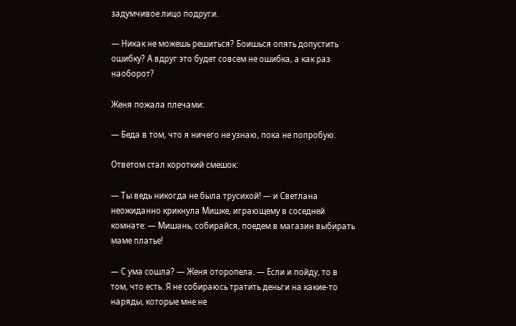задумчивое лицо подруги.

— Никак не можешь решиться? Боишься опять допустить ошибку? А вдруг это будет совсем не ошибка, а как раз наоборот?

Женя пожала плечами:

— Беда в том, что я ничего не узнаю, пока не попробую.

Ответом стал короткий смешок:

— Ты ведь никогда не была трусихой! — и Светлана неожиданно крикнула Мишке, играющему в соседней комнате: — Мишань, собирайся, поедем в магазин выбирать маме платье!

— С ума сошла? — Женя оторопела. — Если и пойду, то в том, что есть. Я не собираюсь тратить деньги на какие-то наряды, которые мне не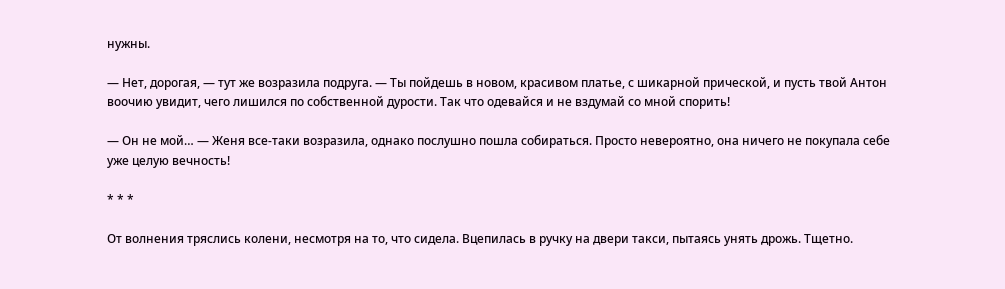нужны.

— Нет, дорогая, — тут же возразила подруга. — Ты пойдешь в новом, красивом платье, с шикарной прической, и пусть твой Антон воочию увидит, чего лишился по собственной дурости. Так что одевайся и не вздумай со мной спорить!

— Он не мой… — Женя все-таки возразила, однако послушно пошла собираться. Просто невероятно, она ничего не покупала себе уже целую вечность!

* * *

От волнения тряслись колени, несмотря на то, что сидела. Вцепилась в ручку на двери такси, пытаясь унять дрожь. Тщетно.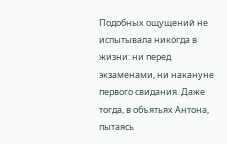Подобных ощущений не испытывала никогда в жизни: ни перед экзаменами, ни накануне первого свидания. Даже тогда, в объятьях Антона, пытаясь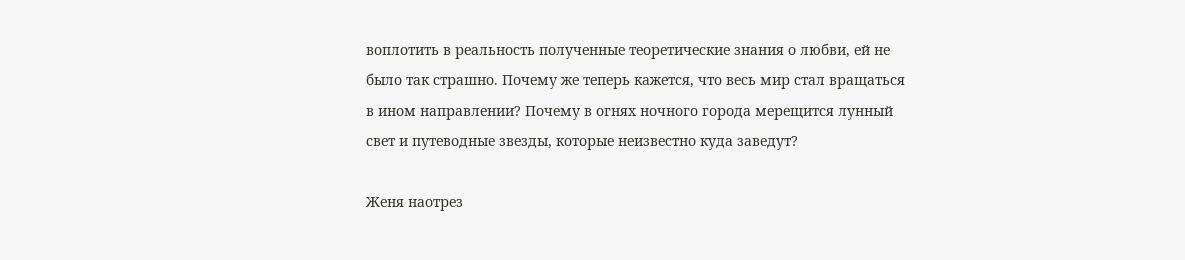воплотить в реальность полученные теоретические знания о любви, ей не было так страшно. Почему же теперь кажется, что весь мир стал вращаться в ином направлении? Почему в огнях ночного города мерещится лунный свет и путеводные звезды, которые неизвестно куда заведут?

Женя наотрез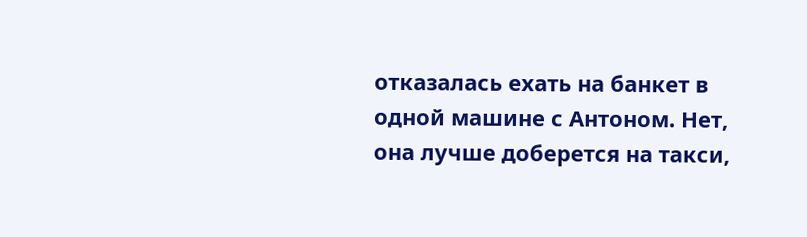отказалась ехать на банкет в одной машине с Антоном. Нет, она лучше доберется на такси,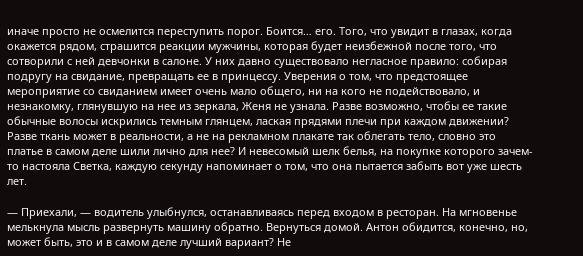иначе просто не осмелится переступить порог. Боится… его. Того, что увидит в глазах, когда окажется рядом, страшится реакции мужчины, которая будет неизбежной после того, что сотворили с ней девчонки в салоне. У них давно существовало негласное правило: собирая подругу на свидание, превращать ее в принцессу. Уверения о том, что предстоящее мероприятие со свиданием имеет очень мало общего, ни на кого не подействовало, и незнакомку, глянувшую на нее из зеркала, Женя не узнала. Разве возможно, чтобы ее такие обычные волосы искрились темным глянцем, лаская прядями плечи при каждом движении? Разве ткань может в реальности, а не на рекламном плакате так облегать тело, словно это платье в самом деле шили лично для нее? И невесомый шелк белья, на покупке которого зачем-то настояла Светка, каждую секунду напоминает о том, что она пытается забыть вот уже шесть лет.

— Приехали, — водитель улыбнулся, останавливаясь перед входом в ресторан. На мгновенье мелькнула мысль развернуть машину обратно. Вернуться домой. Антон обидится, конечно, но, может быть, это и в самом деле лучший вариант? Не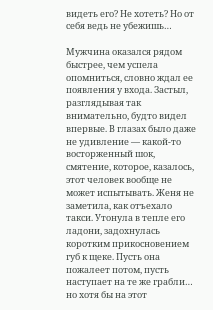видеть его? Не хотеть? Но от себя ведь не убежишь…

Мужчина оказался рядом быстрее, чем успела опомниться, словно ждал ее появления у входа. Застыл, разглядывая так внимательно, будто видел впервые. В глазах было даже не удивление — какой-то восторженный шок, смятение, которое, казалось, этот человек вообще не может испытывать. Женя не заметила, как отъехало такси. Утонула в тепле его ладони, задохнулась коротким прикосновением губ к щеке. Пусть она пожалеет потом, пусть наступает на те же грабли… но хотя бы на этот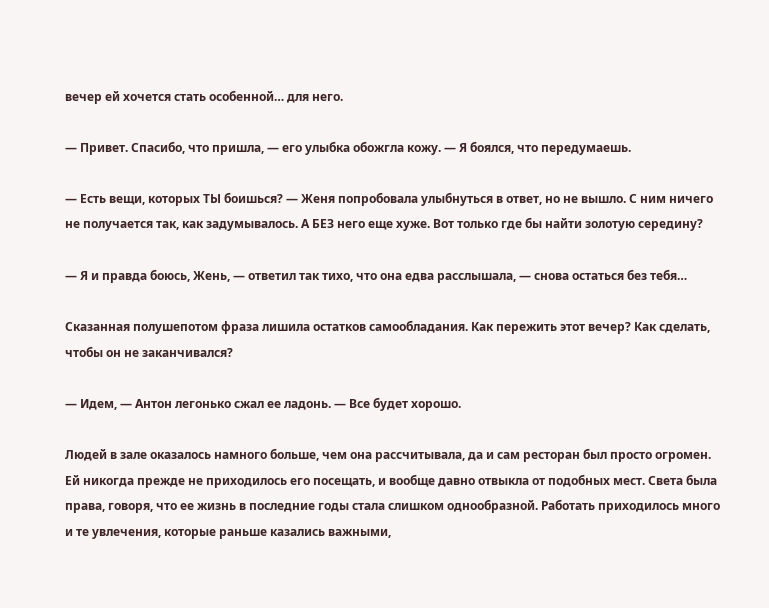вечер ей хочется стать особенной… для него.

— Привет. Спасибо, что пришла, — его улыбка обожгла кожу. — Я боялся, что передумаешь.

— Есть вещи, которых ТЫ боишься? — Женя попробовала улыбнуться в ответ, но не вышло. С ним ничего не получается так, как задумывалось. А БЕЗ него еще хуже. Вот только где бы найти золотую середину?

— Я и правда боюсь, Жень, — ответил так тихо, что она едва расслышала, — снова остаться без тебя…

Сказанная полушепотом фраза лишила остатков самообладания. Как пережить этот вечер? Как сделать, чтобы он не заканчивался?

— Идем, — Антон легонько сжал ее ладонь. — Все будет хорошо.

Людей в зале оказалось намного больше, чем она рассчитывала, да и сам ресторан был просто огромен. Ей никогда прежде не приходилось его посещать, и вообще давно отвыкла от подобных мест. Света была права, говоря, что ее жизнь в последние годы стала слишком однообразной. Работать приходилось много и те увлечения, которые раньше казались важными,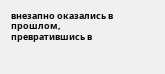внезапно оказались в прошлом, превратившись в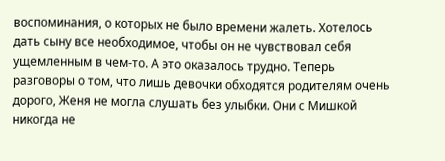воспоминания, о которых не было времени жалеть. Хотелось дать сыну все необходимое, чтобы он не чувствовал себя ущемленным в чем-то. А это оказалось трудно. Теперь разговоры о том, что лишь девочки обходятся родителям очень дорого, Женя не могла слушать без улыбки. Они с Мишкой никогда не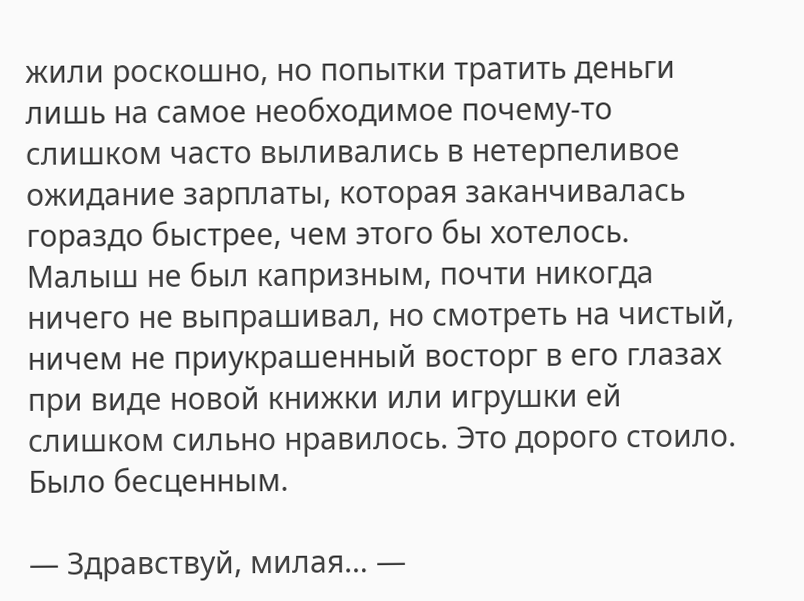жили роскошно, но попытки тратить деньги лишь на самое необходимое почему-то слишком часто выливались в нетерпеливое ожидание зарплаты, которая заканчивалась гораздо быстрее, чем этого бы хотелось. Малыш не был капризным, почти никогда ничего не выпрашивал, но смотреть на чистый, ничем не приукрашенный восторг в его глазах при виде новой книжки или игрушки ей слишком сильно нравилось. Это дорого стоило. Было бесценным.

— Здравствуй, милая… —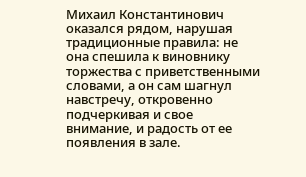Михаил Константинович оказался рядом, нарушая традиционные правила: не она спешила к виновнику торжества с приветственными словами, а он сам шагнул навстречу, откровенно подчеркивая и свое внимание, и радость от ее появления в зале.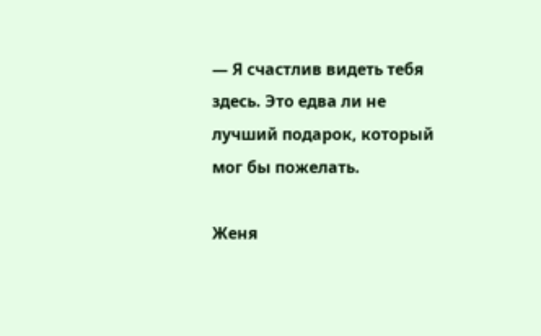— Я счастлив видеть тебя здесь. Это едва ли не лучший подарок, который мог бы пожелать.

Женя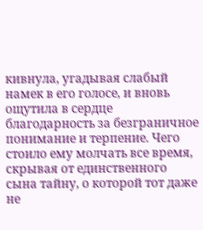кивнула, угадывая слабый намек в его голосе, и вновь ощутила в сердце благодарность за безграничное понимание и терпение. Чего стоило ему молчать все время, скрывая от единственного сына тайну, о которой тот даже не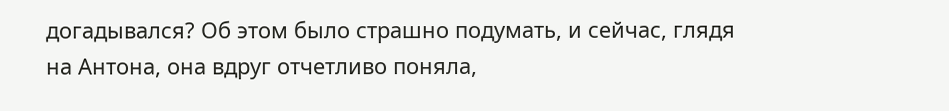догадывался? Об этом было страшно подумать, и сейчас, глядя на Антона, она вдруг отчетливо поняла,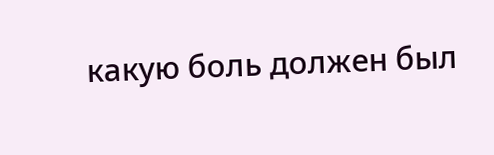какую боль должен был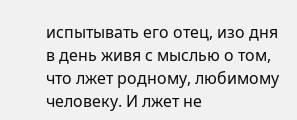испытывать его отец, изо дня в день живя с мыслью о том, что лжет родному, любимому человеку. И лжет не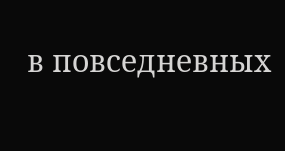в повседневных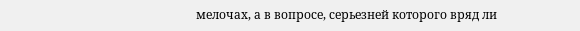мелочах, а в вопросе, серьезней которого вряд ли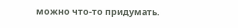можно что-то придумать.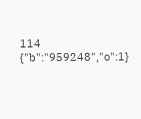114
{"b":"959248","o":1}